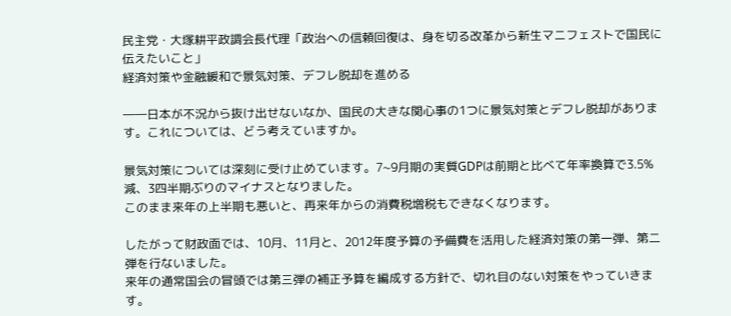民主党・大塚耕平政調会長代理「政治への信頼回復は、身を切る改革から新生マニフェストで国民に伝えたいこと」
経済対策や金融緩和で景気対策、デフレ脱却を進める

――日本が不況から抜け出せないなか、国民の大きな関心事の1つに景気対策とデフレ脱却があります。これについては、どう考えていますか。

景気対策については深刻に受け止めています。7~9月期の実質GDPは前期と比べて年率換算で3.5%減、3四半期ぶりのマイナスとなりました。
このまま来年の上半期も悪いと、再来年からの消費税増税もできなくなります。

したがって財政面では、10月、11月と、2012年度予算の予備費を活用した経済対策の第一弾、第二弾を行ないました。
来年の通常国会の冒頭では第三弾の補正予算を編成する方針で、切れ目のない対策をやっていきます。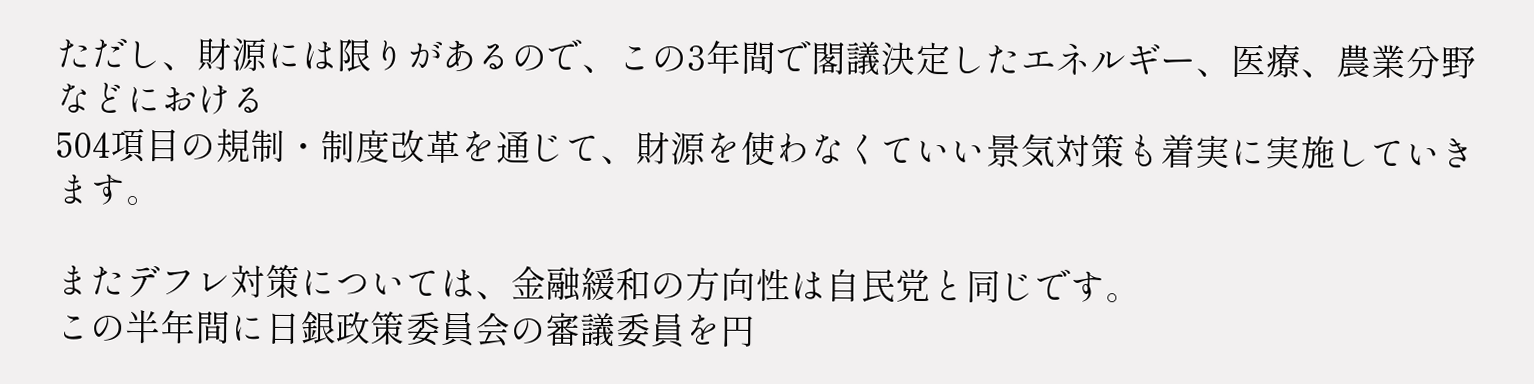ただし、財源には限りがあるので、この3年間で閣議決定したエネルギー、医療、農業分野などにおける
504項目の規制・制度改革を通じて、財源を使わなくていい景気対策も着実に実施していきます。

またデフレ対策については、金融緩和の方向性は自民党と同じです。
この半年間に日銀政策委員会の審議委員を円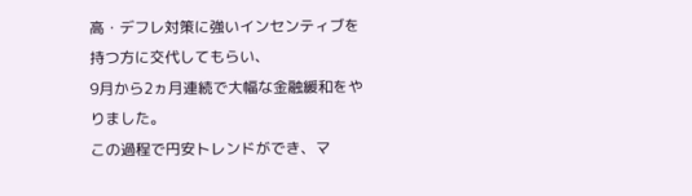高・デフレ対策に強いインセンティブを持つ方に交代してもらい、
9月から2ヵ月連続で大幅な金融緩和をやりました。
この過程で円安トレンドができ、マ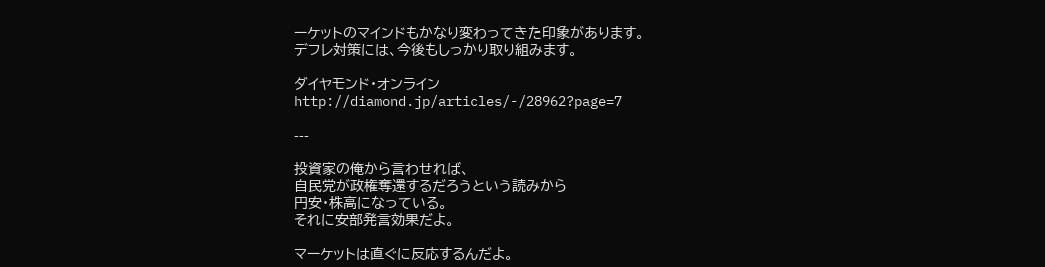ーケットのマインドもかなり変わってきた印象があります。
デフレ対策には、今後もしっかり取り組みます。

ダイヤモンド・オンライン http://diamond.jp/articles/-/28962?page=7

---

投資家の俺から言わせれば、
自民党が政権奪還するだろうという読みから
円安・株高になっている。
それに安部発言効果だよ。

マーケットは直ぐに反応するんだよ。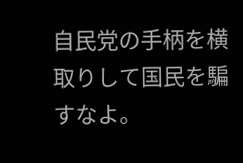自民党の手柄を横取りして国民を騙すなよ。